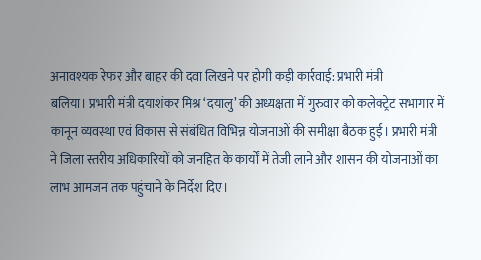अनावश्यक रेफर और बाहर की दवा लिखने पर होगी कड़ी कार्रवाई: प्रभारी मंत्री
बलिया। प्रभारी मंत्री दयाशंकर मिश्र ‘दयालु’ की अध्यक्षता में गुरुवार को कलेक्ट्रेट सभागार में कानून व्यवस्था एवं विकास से संबंधित विभिन्न योजनाओं की समीक्षा बैठक हुई। प्रभारी मंत्री ने जिला स्तरीय अधिकारियों को जनहित के कार्यों में तेजी लाने और शासन की योजनाओं का लाभ आमजन तक पहुंचाने के निर्देश दिए।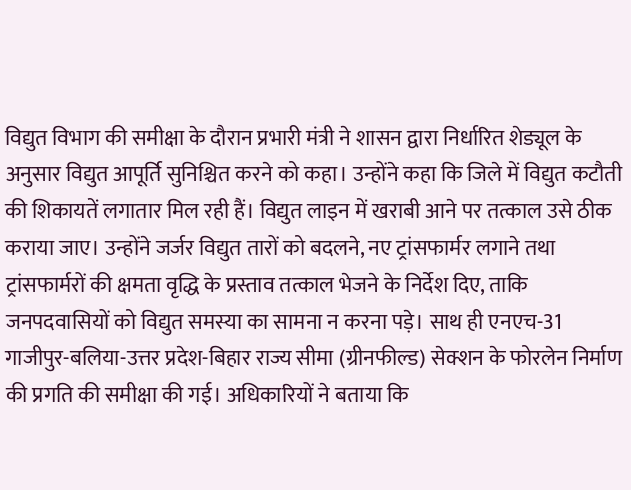विद्युत विभाग की समीक्षा के दौरान प्रभारी मंत्री ने शासन द्वारा निर्धारित शेड्यूल के अनुसार विद्युत आपूर्ति सुनिश्चित करने को कहा। उन्होंने कहा कि जिले में विद्युत कटौती की शिकायतें लगातार मिल रही हैं। विद्युत लाइन में खराबी आने पर तत्काल उसे ठीक कराया जाए। उन्होंने जर्जर विद्युत तारों को बदलने, नए ट्रांसफार्मर लगाने तथा ट्रांसफार्मरों की क्षमता वृद्धि के प्रस्ताव तत्काल भेजने के निर्देश दिए, ताकि जनपदवासियों को विद्युत समस्या का सामना न करना पड़े। साथ ही एनएच-31 गाजीपुर-बलिया-उत्तर प्रदेश-बिहार राज्य सीमा (ग्रीनफील्ड) सेक्शन के फोरलेन निर्माण की प्रगति की समीक्षा की गई। अधिकारियों ने बताया कि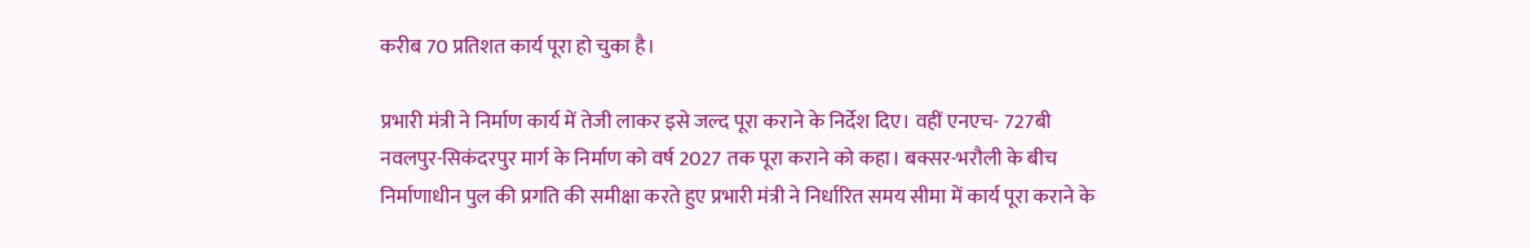करीब 70 प्रतिशत कार्य पूरा हो चुका है।

प्रभारी मंत्री ने निर्माण कार्य में तेजी लाकर इसे जल्द पूरा कराने के निर्देश दिए। वहीं एनएच- 727बी नवलपुर-सिकंदरपुर मार्ग के निर्माण को वर्ष 2027 तक पूरा कराने को कहा। बक्सर-भरौली के बीच निर्माणाधीन पुल की प्रगति की समीक्षा करते हुए प्रभारी मंत्री ने निर्धारित समय सीमा में कार्य पूरा कराने के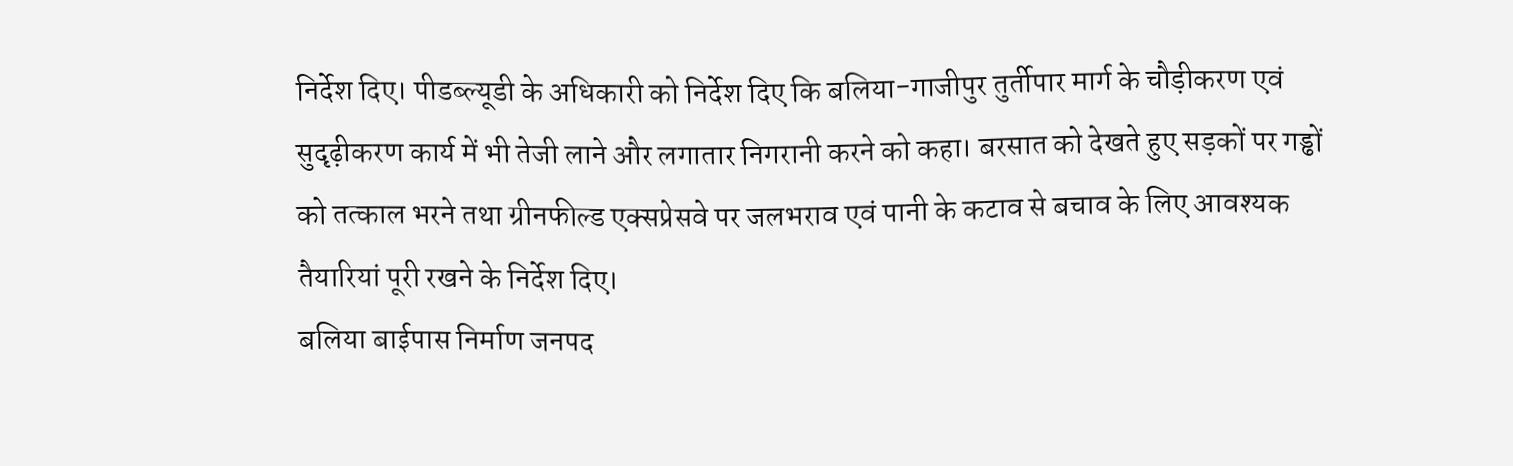निर्देश दिए। पीडब्ल्यूडी के अधिकारी को निर्देश दिए कि बलिया-गाजीपुर तुर्तीपार मार्ग के चौड़ीकरण एवं सुदृढ़ीकरण कार्य में भी तेजी लाने और लगातार निगरानी करने को कहा। बरसात को देखते हुए सड़कों पर गड्ढों को तत्काल भरने तथा ग्रीनफील्ड एक्सप्रेसवे पर जलभराव एवं पानी के कटाव से बचाव के लिए आवश्यक तैयारियां पूरी रखने के निर्देश दिए।
बलिया बाईपास निर्माण जनपद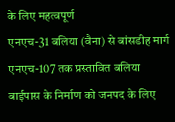के लिए महत्वपूर्ण
एनएच-31 बलिया (वैना) से बांसडीह मार्ग एनएच-107 तक प्रस्तावित बलिया बाईपास के निर्माण को जनपद के लिए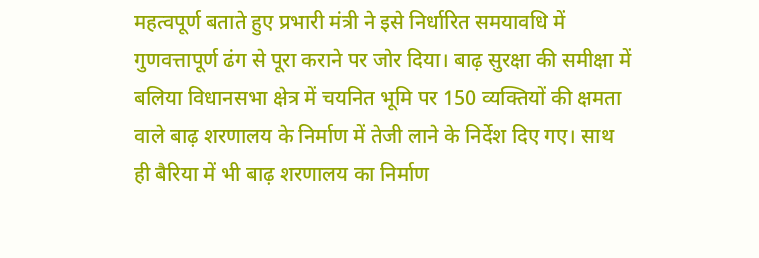महत्वपूर्ण बताते हुए प्रभारी मंत्री ने इसे निर्धारित समयावधि में गुणवत्तापूर्ण ढंग से पूरा कराने पर जोर दिया। बाढ़ सुरक्षा की समीक्षा में बलिया विधानसभा क्षेत्र में चयनित भूमि पर 150 व्यक्तियों की क्षमता वाले बाढ़ शरणालय के निर्माण में तेजी लाने के निर्देश दिए गए। साथ ही बैरिया में भी बाढ़ शरणालय का निर्माण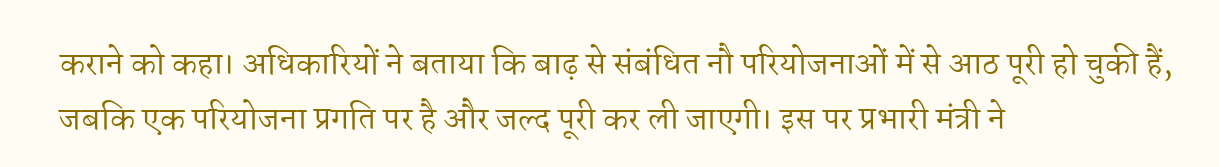कराने को कहा। अधिकारियों ने बताया कि बाढ़ से संबंधित नौ परियोजनाओं में से आठ पूरी हो चुकी हैं, जबकि एक परियोजना प्रगति पर है और जल्द पूरी कर ली जाएगी। इस पर प्रभारी मंत्री ने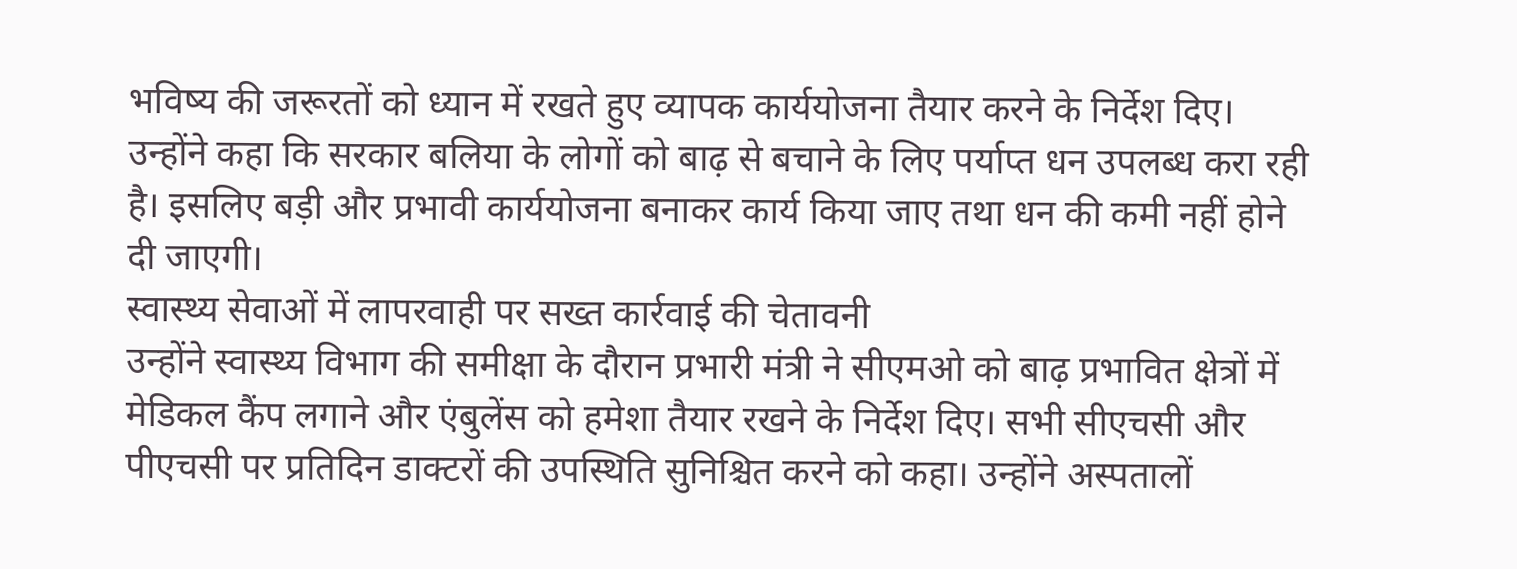भविष्य की जरूरतों को ध्यान में रखते हुए व्यापक कार्ययोजना तैयार करने के निर्देश दिए। उन्होंने कहा कि सरकार बलिया के लोगों को बाढ़ से बचाने के लिए पर्याप्त धन उपलब्ध करा रही है। इसलिए बड़ी और प्रभावी कार्ययोजना बनाकर कार्य किया जाए तथा धन की कमी नहीं होने दी जाएगी।
स्वास्थ्य सेवाओं में लापरवाही पर सख्त कार्रवाई की चेतावनी
उन्होंने स्वास्थ्य विभाग की समीक्षा के दौरान प्रभारी मंत्री ने सीएमओ को बाढ़ प्रभावित क्षेत्रों में मेडिकल कैंप लगाने और एंबुलेंस को हमेशा तैयार रखने के निर्देश दिए। सभी सीएचसी और पीएचसी पर प्रतिदिन डाक्टरों की उपस्थिति सुनिश्चित करने को कहा। उन्होंने अस्पतालों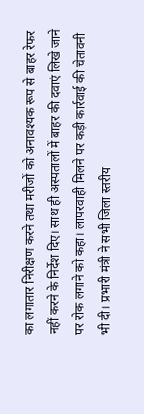का लगातार निरीक्षण करने तथा मरीजों को अनावश्यक रूप से बाहर रेफर नहीं करने के निर्देश दिए। साथ ही अस्पतालों में बाहर की दवाएं लिखे जाने पर रोक लगाने को कहा। लापरवाही मिलने पर कड़ी कार्रवाई की चेतावनी भी दी। प्रभारी मंत्री ने सभी जिला स्तरीय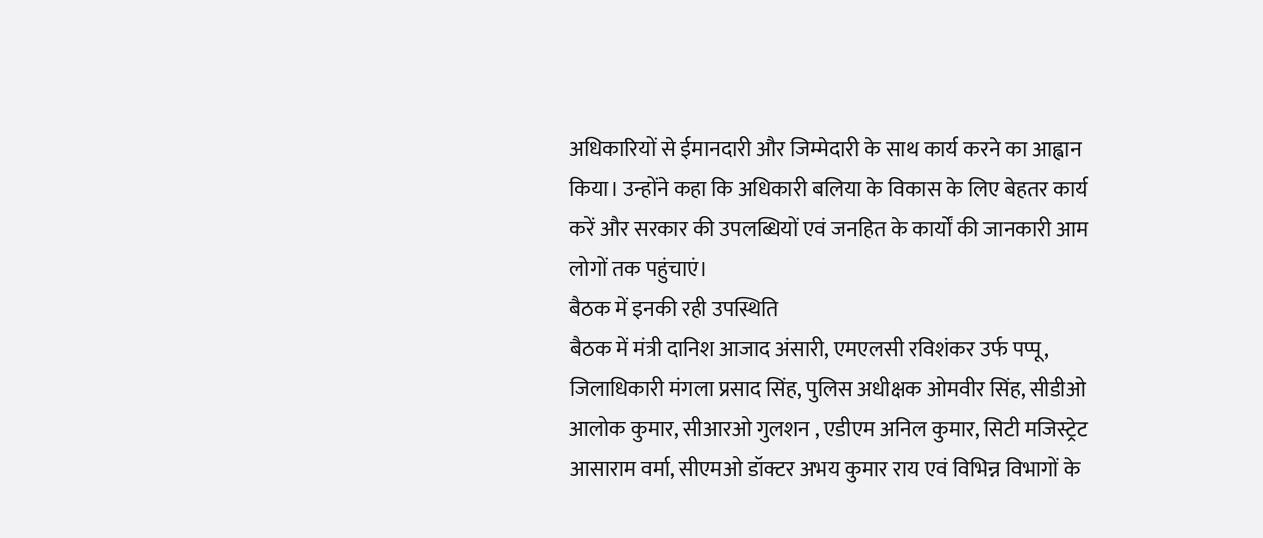अधिकारियों से ईमानदारी और जिम्मेदारी के साथ कार्य करने का आह्वान किया। उन्होंने कहा कि अधिकारी बलिया के विकास के लिए बेहतर कार्य करें और सरकार की उपलब्धियों एवं जनहित के कार्यों की जानकारी आम लोगों तक पहुंचाएं।
बैठक में इनकी रही उपस्थिति
बैठक में मंत्री दानिश आजाद अंसारी, एमएलसी रविशंकर उर्फ पप्पू, जिलाधिकारी मंगला प्रसाद सिंह, पुलिस अधीक्षक ओमवीर सिंह, सीडीओ आलोक कुमार, सीआरओ गुलशन , एडीएम अनिल कुमार, सिटी मजिस्ट्रेट आसाराम वर्मा, सीएमओ डॉक्टर अभय कुमार राय एवं विभिन्न विभागों के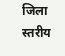जिला स्तरीय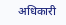अधिकारी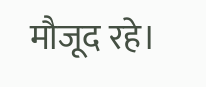मौजूद रहे।